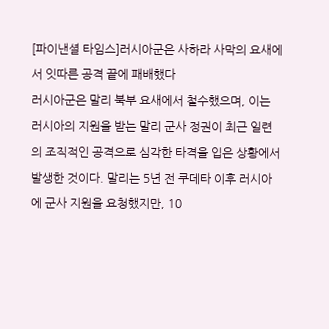[파이낸셜 타임스]러시아군은 사하라 사막의 요새에서 잇따른 공격 끝에 패배했다
러시아군은 말리 북부 요새에서 철수했으며, 이는 러시아의 지원을 받는 말리 군사 정권이 최근 일련의 조직적인 공격으로 심각한 타격을 입은 상황에서 발생한 것이다. 말리는 5년 전 쿠데타 이후 러시아에 군사 지원을 요청했지만, 10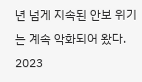년 넘게 지속된 안보 위기는 계속 악화되어 왔다. 2023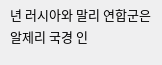년 러시아와 말리 연합군은 알제리 국경 인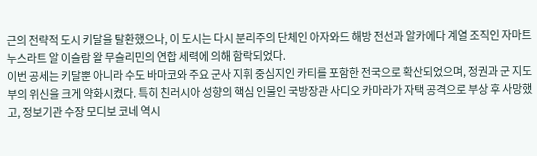근의 전략적 도시 키달을 탈환했으나, 이 도시는 다시 분리주의 단체인 아자와드 해방 전선과 알카에다 계열 조직인 자마트 누스라트 알 이슬람 왈 무슬리민의 연합 세력에 의해 함락되었다.
이번 공세는 키달뿐 아니라 수도 바마코와 주요 군사 지휘 중심지인 카티를 포함한 전국으로 확산되었으며, 정권과 군 지도부의 위신을 크게 약화시켰다. 특히 친러시아 성향의 핵심 인물인 국방장관 사디오 카마라가 자택 공격으로 부상 후 사망했고, 정보기관 수장 모디보 코네 역시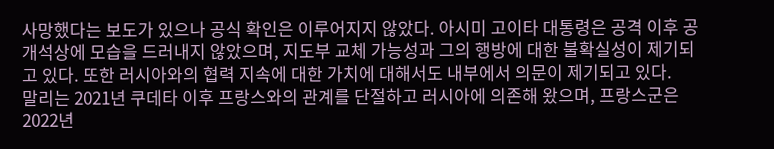사망했다는 보도가 있으나 공식 확인은 이루어지지 않았다. 아시미 고이타 대통령은 공격 이후 공개석상에 모습을 드러내지 않았으며, 지도부 교체 가능성과 그의 행방에 대한 불확실성이 제기되고 있다. 또한 러시아와의 협력 지속에 대한 가치에 대해서도 내부에서 의문이 제기되고 있다.
말리는 2021년 쿠데타 이후 프랑스와의 관계를 단절하고 러시아에 의존해 왔으며, 프랑스군은 2022년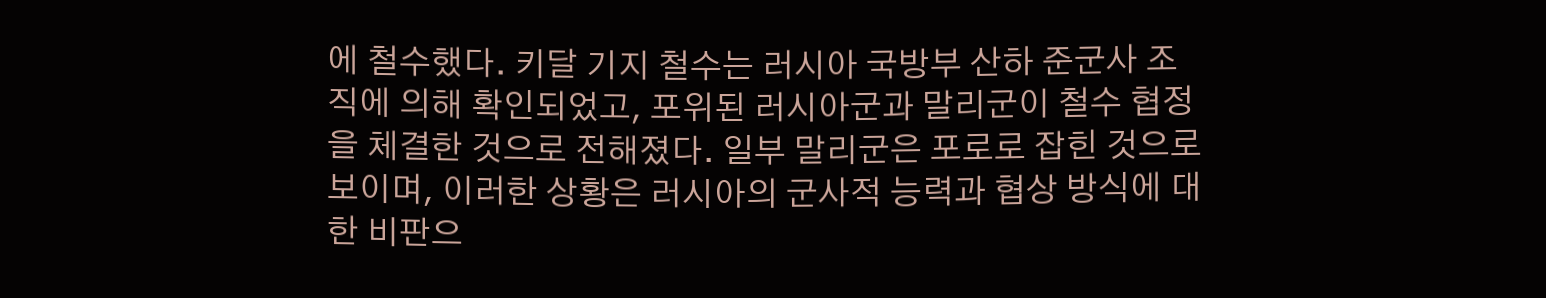에 철수했다. 키달 기지 철수는 러시아 국방부 산하 준군사 조직에 의해 확인되었고, 포위된 러시아군과 말리군이 철수 협정을 체결한 것으로 전해졌다. 일부 말리군은 포로로 잡힌 것으로 보이며, 이러한 상황은 러시아의 군사적 능력과 협상 방식에 대한 비판으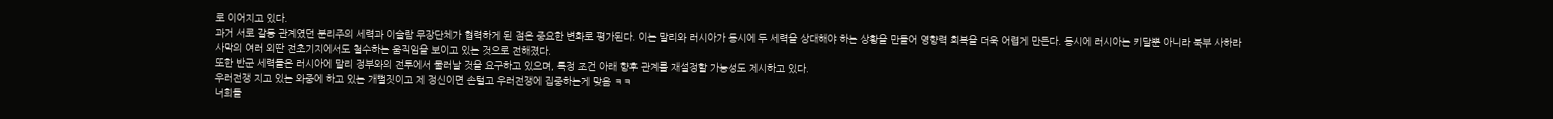로 이어지고 있다.
과거 서로 갈등 관계였던 분리주의 세력과 이슬람 무장단체가 협력하게 된 점은 중요한 변화로 평가된다. 이는 말리와 러시아가 동시에 두 세력을 상대해야 하는 상황을 만들어 영향력 회복을 더욱 어렵게 만든다. 동시에 러시아는 키달뿐 아니라 북부 사하라 사막의 여러 외딴 전초기지에서도 철수하는 움직임을 보이고 있는 것으로 전해졌다.
또한 반군 세력들은 러시아에 말리 정부와의 전투에서 물러날 것을 요구하고 있으며, 특정 조건 아래 향후 관계를 재설정할 가능성도 제시하고 있다.
우러전쟁 지고 있는 와중에 하고 있는 개뻘짓이고 제 정신이면 손털고 우러전쟁에 집중하는게 맞음 ㅋㅋ
너희들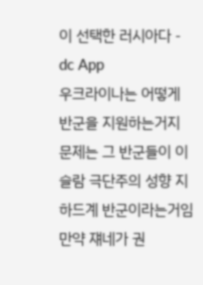이 선택한 러시아다 - dc App
우크라이나는 어떻게 반군을 지원하는거지
문제는 그 반군들이 이슬람 극단주의 성향 지하드계 반군이라는거임 만약 쟤네가 권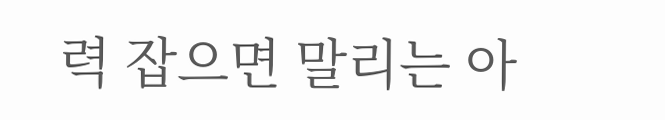력 잡으면 말리는 아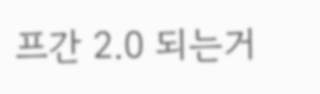프간 2.0 되는거